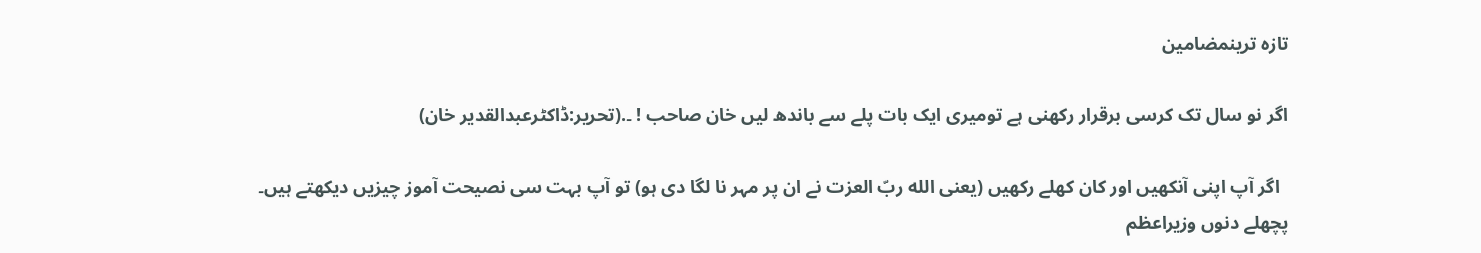تازہ ترینمضامین

اگر نو سال تک کرسی برقرار رکھنی ہے تومیری ایک بات پلے سے باندھ لیں خان صاحب ! ۔.(تحریر:ڈاکٹرعبدالقدیر خان)

  اگر آپ اپنی آنکھیں اور کان کھلے رکھیں (یعنی الله ربّ العزت نے ان پر مہر نا لگا دی ہو) تو آپ بہت سی نصیحت آموز چیزیں دیکھتے ہیں۔ پچھلے دنوں وزیراعظم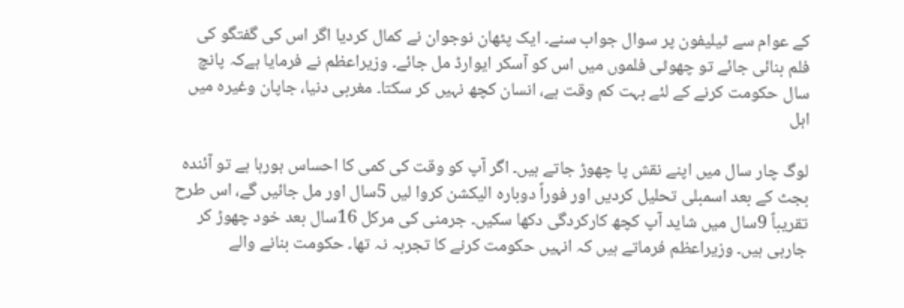کے عوام سے ٹیلیفون پر سوال جواب سنے۔ ایک پٹھان نوجوان نے کمال کردیا اگر اس کی گفتگو کی فلم بنائی جائے تو چھوٹی فلموں میں اس کو آسکر ایوارڈ مل جائے۔ وزیراعظم نے فرمایا ہےکہ پانچ سال حکومت کرنے کے لئے بہت کم وقت ہے، انسان کچھ نہیں کر سکتا۔ مغربی دنیا، جاپان وغیرہ میں اہل

لوگ چار سال میں اپنے نقش پا چھوڑ جاتے ہیں۔ اگر آپ کو وقت کی کمی کا احساس ہورہا ہے تو آئندہ بجٹ کے بعد اسمبلی تحلیل کردیں اور فوراً دوبارہ الیکشن کروا لیں 5سال اور مل جائیں گے، اس طرح تقریباً 9سال میں شاید آپ کچھ کارکردگی دکھا سکیں۔ جرمنی کی مرکل 16سال بعد خود چھوڑ کر جارہی ہیں۔ وزیراعظم فرماتے ہیں کہ انہیں حکومت کرنے کا تجربہ نہ تھا۔ حکومت بنانے والے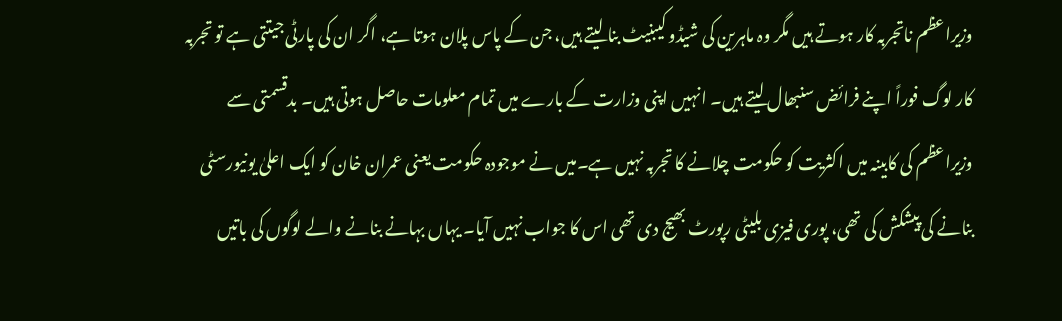وزیراعظم ناتجربہ کار ہوتے ہیں مگر وہ ماہرین کی شیڈو کیبنیٹ بنا لیتے ہیں، جن کے پاس پلان ہوتا ہے، اگر ان کی پارٹی جیتتی ہے تو تجربہ کار لوگ فوراً اپنے فرائض سنبھال لیتے ہیں۔ انہیں اپنی وزارت کے بارے میں تمام معلومات حاصل ہوتی ہیں۔ بدقسمتی سے وزیراعظم کی کابینہ میں اکثریت کو حکومت چلانے کا تجربہ نہیں ہے۔میں نے موجودہ حکومت یعنی عمران خان کو ایک اعلیٰ یونیورسٹی بنانے کی پیشکش کی تھی، پوری فیزی بلیٹی رپورٹ بھیج دی تھی اس کا جواب نہیں آیا۔ یہاں بہانے بنانے والے لوگوں کی باتیں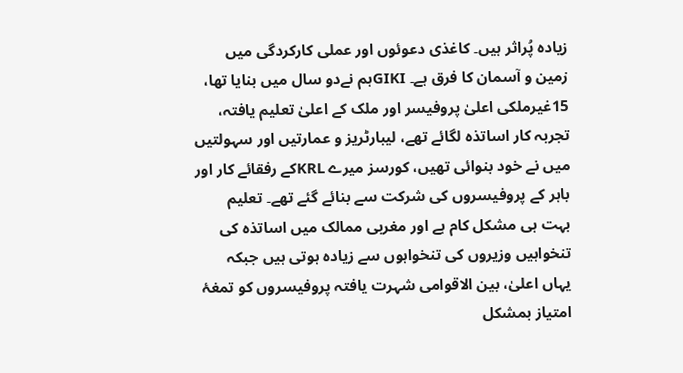زیادہ پُراثر ہیں۔ کاغذی دعوئوں اور عملی کارکردگی میں زمین و آسمان کا فرق ہے۔ GIKIہم نےدو سال میں بنایا تھا، 15غیرملکی اعلیٰ پروفیسر اور ملک کے اعلیٰ تعلیم یافتہ، تجربہ کار اساتذہ لگائے تھے، لیبارٹریز و عمارتیں اور سہولتیں میں نے خود بنوائی تھیں، کورسز میرے KRLکے رفقائے کار اور باہر کے پروفیسروں کی شرکت سے بنائے گئے تھے۔ تعلیم بہت ہی مشکل کام ہے اور مغربی ممالک میں اساتذہ کی تنخواہیں وزیروں کی تنخواہوں سے زیادہ ہوتی ہیں جبکہ یہاں اعلیٰ، بین الاقوامی شہرت یافتہ پروفیسروں کو تمغۂ امتیاز بمشکل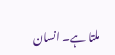ملتا ہے۔ انسان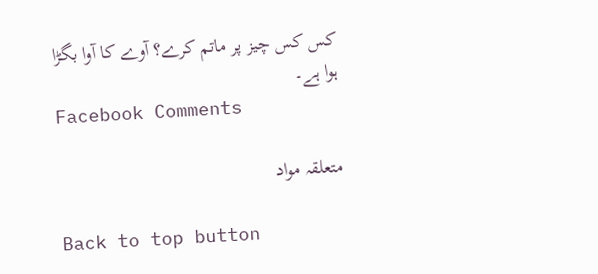کس کس چیز پر ماتم کرے؟ آوے کا آوا بگڑا ہوا ہے۔
Facebook Comments

متعلقہ مواد

Back to top button